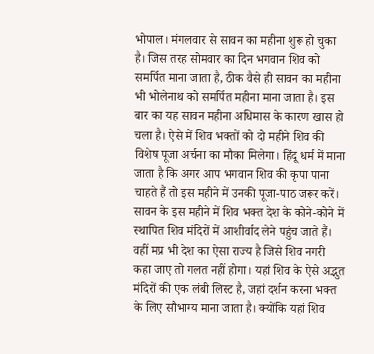भोपाल। मंगलवार से सावन का महीना शुरू हो चुका है। जिस तरह सोमवार का दिन भगवान शिव को समर्पित माना जाता है, ठीक वैसे ही सावन का महीना भी भोलेनाथ को समर्पित महीना माना जाता है। इस बार का यह सावन महीना अधिमास के कारण खास हो चला है। ऐसे में शिव भक्तों को दो महीने शिव की विशेष पूजा अर्चना का मौका मिलेगा। हिंदू धर्म में माना जाता है कि अगर आप भगवान शिव की कृपा पाना चाहते हैं तो इस महीने में उनकी पूजा-पाठ जरूर करें। सावन के इस महीने में शिव भक्त देश के कोने-कोने में स्थापित शिव मंदिरों में आशीर्वाद लेने पहुंच जाते हैं। वहीं मप्र भी देश का ऐसा राज्य है जिसे शिव नगरी कहा जाए तो गलत नहीं होगा। यहां शिव के ऐसे अद्भुत मंदिरों की एक लंबी लिस्ट है, जहां दर्शन करना भक्त के लिए सौभाग्य माना जाता है। क्योंकि यहां शिव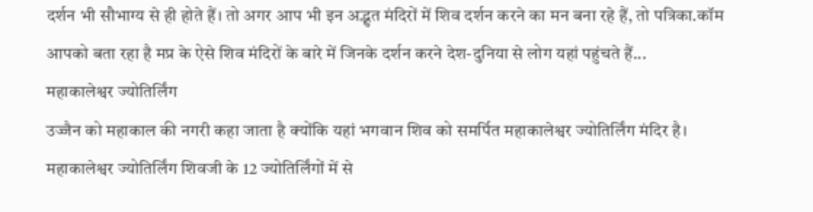दर्शन भी सौभाग्य से ही होते हैं। तो अगर आप भी इन अद्भुत मंदिरों में शिव दर्शन करने का मन बना रहे हैं, तो पत्रिका.कॉम आपको बता रहा है मप्र के ऐसे शिव मंदिरों के बारे में जिनके दर्शन करने देश-दुनिया से लोग यहां पहुंचते हैं...
महाकालेश्वर ज्योतिर्लिंग
उज्जैन को महाकाल की नगरी कहा जाता है क्योंकि यहां भगवान शिव को समर्पित महाकालेश्वर ज्योतिर्लिंग मंदिर है। महाकालेश्वर ज्योतिर्लिंग शिवजी के 12 ज्योतिर्लिंगों में से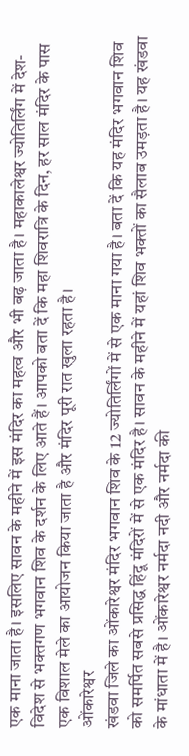एक माना जाता है। इसलिए सावन के महीने में इस मंदिर का महत्व और भी बढ़ जाता है। महाकालेश्वर ज्योतिर्लिंग में देश-विदेश से भक्तगण भगवान शिव के दर्शन के लिए आते हैं। आपको बता दें कि महा शिवरात्रि के दिन, हर साल मंदिर के पास एक विशाल मेले का आयोजन किया जाता है और मंदिर पूरी रात खुला रहता है।
ओंकारेश्वर
खंडवा जिले का ओंकारेश्वर मंदिर भगवान शिव के 12 ज्योतिर्लिंगों में से एक माना गया है। बता दें कि यह मंदिर भगवान शिव को समर्पित सबसे प्रसिद्ध हिंदू मंदिरों में से एक मंदिर है। सावन के महीने में यहां शिव भक्तों का सैलाब उमड़ता है। यह खंडवा के मांधाता में है। ओंकारेश्वर नर्मदा नदी और नर्मदा की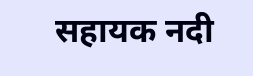सहायक नदी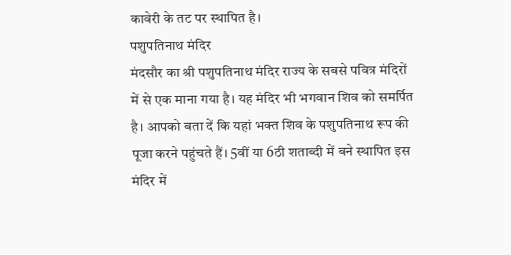कावेरी के तट पर स्थापित है।
पशुपतिनाथ मंदिर
मंदसौर का श्री पशुपतिनाथ मंदिर राज्य के सबसे पवित्र मंदिरों में से एक माना गया है। यह मंदिर भी भगवान शिव को समर्पित है। आपको बता दें कि यहां भक्त शिव के पशुपतिनाथ रूप की पूजा करने पहुंचते हैं। 5वीं या 6ठी शताब्दी में बने स्थापित इस मंदिर में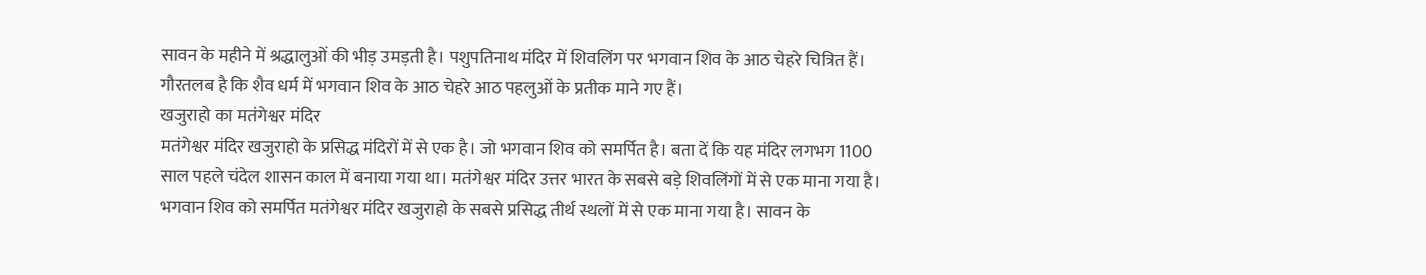सावन के महीने में श्रद्धालुओं की भीड़ उमड़ती है। पशुपतिनाथ मंदिर में शिवलिंग पर भगवान शिव के आठ चेहरे चित्रित हैं। गौरतलब है कि शैव धर्म में भगवान शिव के आठ चेहरे आठ पहलुओं के प्रतीक माने गए हैं।
खजुराहो का मतंगेश्वर मंदिर
मतंगेश्वर मंदिर खजुराहो के प्रसिद्ध मंदिरों में से एक है। जो भगवान शिव को समर्पित है। बता दें कि यह मंदिर लगभग 1100 साल पहले चंदेल शासन काल में बनाया गया था। मतंगेश्वर मंदिर उत्तर भारत के सबसे बड़े शिवलिंगों में से एक माना गया है। भगवान शिव को समर्पित मतंगेश्वर मंदिर खजुराहो के सबसे प्रसिद्ध तीर्थ स्थलों में से एक माना गया है। सावन के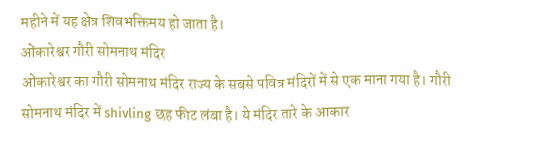महीने में यह क्षेत्र शिवभक्तिमय हो जाता है।
ओंकारेश्वर गौरी सोमनाथ मंदिर
ओंकारेश्वर का गौरी सोमनाथ मंदिर राज्य के सबसे पवित्र मंदिरों में से एक माना गया है। गौरी सोमनाथ मंदिर में shivling छह फीट लंबा है। ये मंदिर तारे के आकार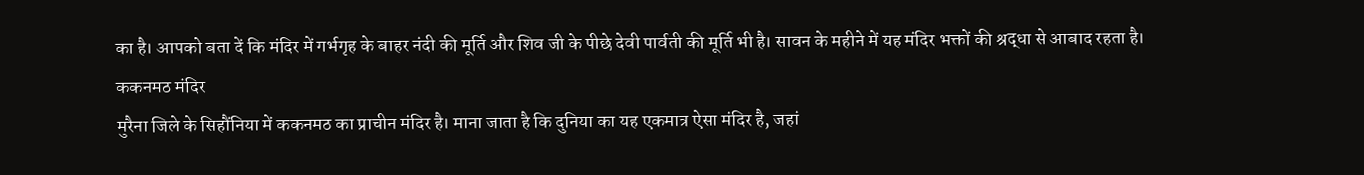का है। आपको बता दें कि मंदिर में गर्भगृह के बाहर नंदी की मूर्ति और शिव जी के पीछे देवी पार्वती की मूर्ति भी है। सावन के महीने में यह मंदिर भक्तों की श्रद्धा से आबाद रहता है।
ककनमठ मंदिर
मुरैना जिले के सिहौंनिया में ककनमठ का प्राचीन मंदिर है। माना जाता है कि दुनिया का यह एकमात्र ऐसा मंदिर है, जहां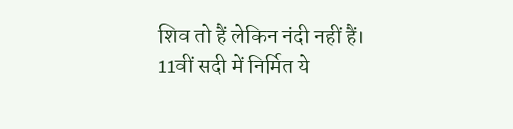शिव तो हैं लेकिन नंदी नहीं हैं। 11वीं सदी में निर्मित ये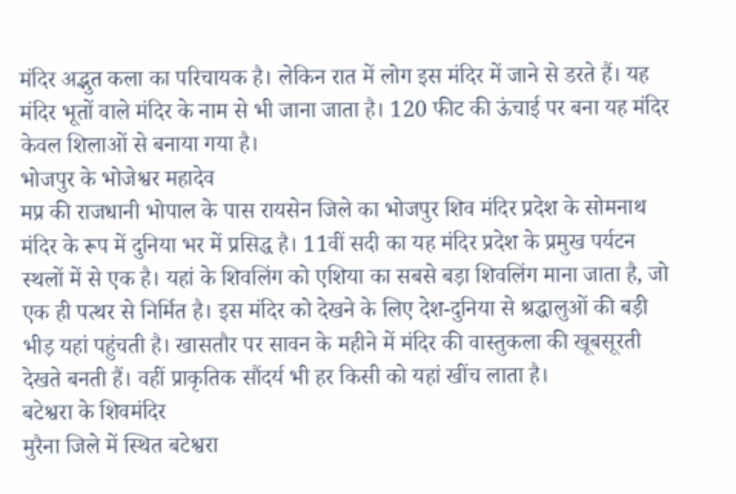मंदिर अद्भुत कला का परिचायक है। लेकिन रात में लोग इस मंदिर में जाने से डरते हैं। यह मंदिर भूतों वाले मंदिर के नाम से भी जाना जाता है। 120 फीट की ऊंचाई पर बना यह मंदिर केवल शिलाओं से बनाया गया है।
भोजपुर के भोजेश्वर महादेव
मप्र की राजधानी भोपाल के पास रायसेन जिले का भोजपुर शिव मंदिर प्रदेश के सोमनाथ मंदिर के रूप में दुनिया भर में प्रसिद्ध है। 11वीं सदी का यह मंदिर प्रदेश के प्रमुख पर्यटन स्थलों में से एक है। यहां के शिवलिंग को एशिया का सबसे बड़ा शिवलिंग माना जाता है, जो एक ही पत्थर से निर्मित है। इस मंदिर को देखने के लिए देश-दुनिया से श्रद्धालुओं की बड़ी भीड़ यहां पहुंचती है। खासतौर पर सावन के महीने में मंदिर की वास्तुकला की खूबसूरती देखते बनती हैं। वहीं प्राकृतिक सौंदर्य भी हर किसी को यहां खींच लाता है।
बटेश्वरा के शिवमंदिर
मुरैना जिले में स्थित बटेश्वरा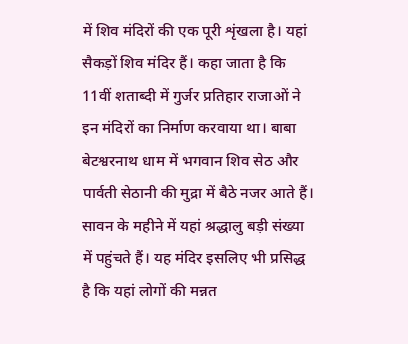में शिव मंदिरों की एक पूरी शृंखला है। यहां सैकड़ों शिव मंदिर हैं। कहा जाता है कि 11वीं शताब्दी में गुर्जर प्रतिहार राजाओं ने इन मंदिरों का निर्माण करवाया था। बाबा बेटश्वरनाथ धाम में भगवान शिव सेठ और पार्वती सेठानी की मुद्रा में बैठे नजर आते हैं। सावन के महीने में यहां श्रद्धालु बड़ी संख्या में पहुंचते हैं। यह मंदिर इसलिए भी प्रसिद्ध है कि यहां लोगों की मन्नत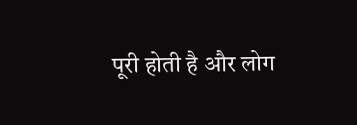पूरी होती है और लोग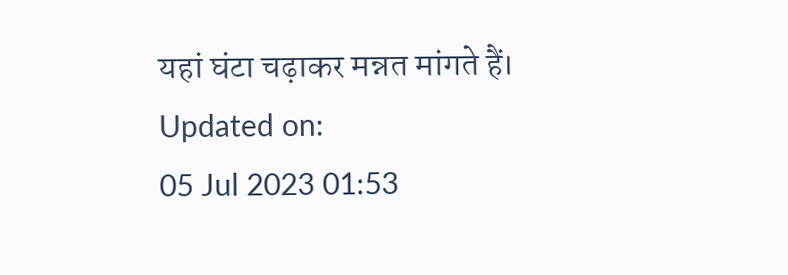यहां घंटा चढ़ाकर मन्नत मांगते हैं।
Updated on:
05 Jul 2023 01:53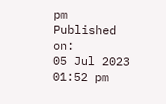pm
Published on:
05 Jul 2023 01:52 pm